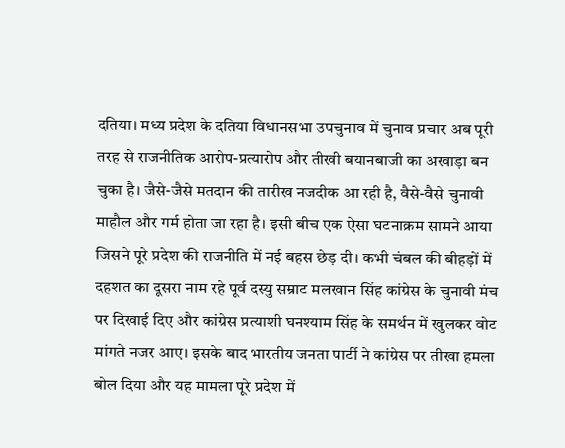दतिया। मध्य प्रदेश के दतिया विधानसभा उपचुनाव में चुनाव प्रचार अब पूरी तरह से राजनीतिक आरोप-प्रत्यारोप और तीखी बयानबाजी का अखाड़ा बन चुका है। जैसे-जैसे मतदान की तारीख नजदीक आ रही है, वैसे-वैसे चुनावी माहौल और गर्म होता जा रहा है। इसी बीच एक ऐसा घटनाक्रम सामने आया जिसने पूरे प्रदेश की राजनीति में नई बहस छेड़ दी। कभी चंबल की बीहड़ों में दहशत का दूसरा नाम रहे पूर्व दस्यु सम्राट मलखान सिंह कांग्रेस के चुनावी मंच पर दिखाई दिए और कांग्रेस प्रत्याशी घनश्याम सिंह के समर्थन में खुलकर वोट मांगते नजर आए। इसके बाद भारतीय जनता पार्टी ने कांग्रेस पर तीखा हमला बोल दिया और यह मामला पूरे प्रदेश में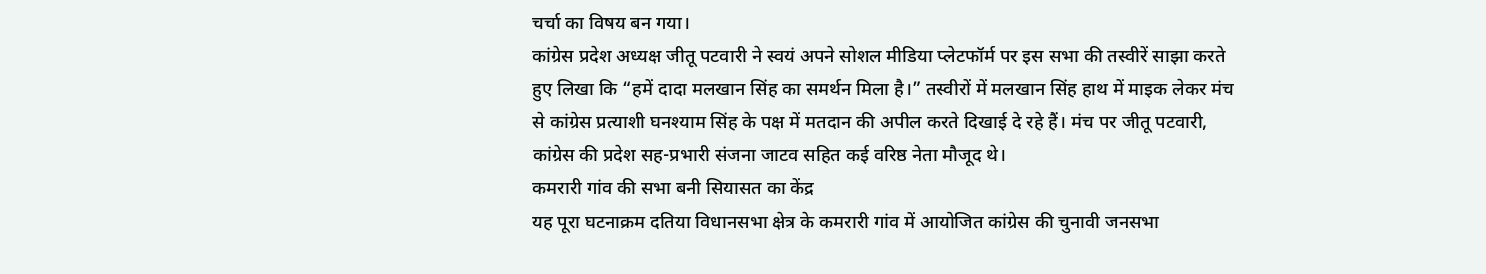चर्चा का विषय बन गया।
कांग्रेस प्रदेश अध्यक्ष जीतू पटवारी ने स्वयं अपने सोशल मीडिया प्लेटफॉर्म पर इस सभा की तस्वीरें साझा करते हुए लिखा कि “हमें दादा मलखान सिंह का समर्थन मिला है।” तस्वीरों में मलखान सिंह हाथ में माइक लेकर मंच से कांग्रेस प्रत्याशी घनश्याम सिंह के पक्ष में मतदान की अपील करते दिखाई दे रहे हैं। मंच पर जीतू पटवारी, कांग्रेस की प्रदेश सह-प्रभारी संजना जाटव सहित कई वरिष्ठ नेता मौजूद थे।
कमरारी गांव की सभा बनी सियासत का केंद्र
यह पूरा घटनाक्रम दतिया विधानसभा क्षेत्र के कमरारी गांव में आयोजित कांग्रेस की चुनावी जनसभा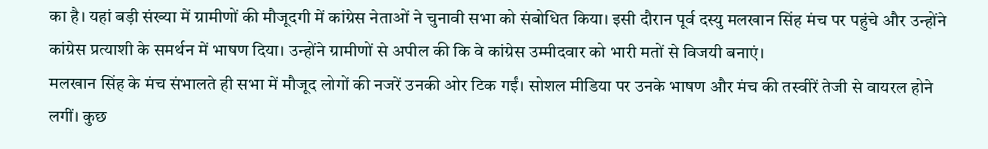का है। यहां बड़ी संख्या में ग्रामीणों की मौजूदगी में कांग्रेस नेताओं ने चुनावी सभा को संबोधित किया। इसी दौरान पूर्व दस्यु मलखान सिंह मंच पर पहुंचे और उन्होंने कांग्रेस प्रत्याशी के समर्थन में भाषण दिया। उन्होंने ग्रामीणों से अपील की कि वे कांग्रेस उम्मीदवार को भारी मतों से विजयी बनाएं।
मलखान सिंह के मंच संभालते ही सभा में मौजूद लोगों की नजरें उनकी ओर टिक गईं। सोशल मीडिया पर उनके भाषण और मंच की तस्वीरें तेजी से वायरल होने लगीं। कुछ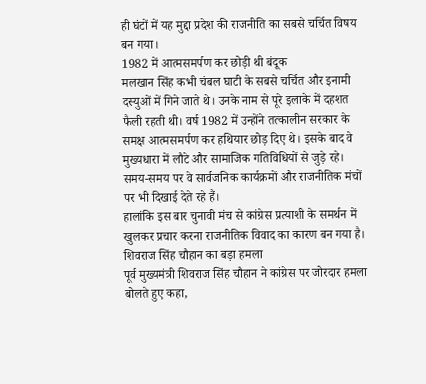ही घंटों में यह मुद्दा प्रदेश की राजनीति का सबसे चर्चित विषय बन गया।
1982 में आत्मसमर्पण कर छोड़ी थी बंदूक
मलखान सिंह कभी चंबल घाटी के सबसे चर्चित और इनामी दस्युओं में गिने जाते थे। उनके नाम से पूरे इलाके में दहशत फैली रहती थी। वर्ष 1982 में उन्होंने तत्कालीन सरकार के समक्ष आत्मसमर्पण कर हथियार छोड़ दिए थे। इसके बाद वे मुख्यधारा में लौटे और सामाजिक गतिविधियों से जुड़े रहे। समय-समय पर वे सार्वजनिक कार्यक्रमों और राजनीतिक मंचों पर भी दिखाई देते रहे हैं।
हालांकि इस बार चुनावी मंच से कांग्रेस प्रत्याशी के समर्थन में खुलकर प्रचार करना राजनीतिक विवाद का कारण बन गया है।
शिवराज सिंह चौहान का बड़ा हमला
पूर्व मुख्यमंत्री शिवराज सिंह चौहान ने कांग्रेस पर जोरदार हमला बोलते हुए कहा,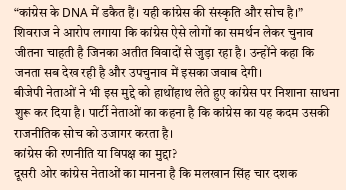“कांग्रेस के DNA में डकैत हैं। यही कांग्रेस की संस्कृति और सोच है।”
शिवराज ने आरोप लगाया कि कांग्रेस ऐसे लोगों का समर्थन लेकर चुनाव जीतना चाहती है जिनका अतीत विवादों से जुड़ा रहा है। उन्होंने कहा कि जनता सब देख रही है और उपचुनाव में इसका जवाब देगी।
बीजेपी नेताओं ने भी इस मुद्दे को हाथोंहाथ लेते हुए कांग्रेस पर निशाना साधना शुरू कर दिया है। पार्टी नेताओं का कहना है कि कांग्रेस का यह कदम उसकी राजनीतिक सोच को उजागर करता है।
कांग्रेस की रणनीति या विपक्ष का मुद्दा?
दूसरी ओर कांग्रेस नेताओं का मानना है कि मलखान सिंह चार दशक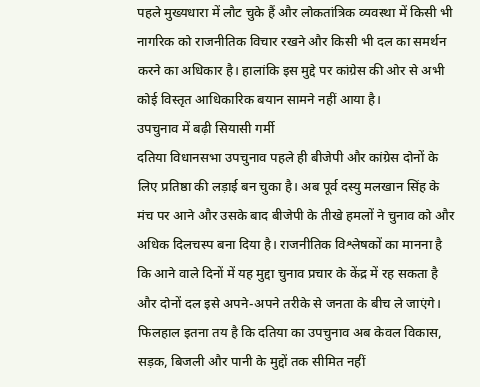पहले मुख्यधारा में लौट चुके हैं और लोकतांत्रिक व्यवस्था में किसी भी नागरिक को राजनीतिक विचार रखने और किसी भी दल का समर्थन करने का अधिकार है। हालांकि इस मुद्दे पर कांग्रेस की ओर से अभी कोई विस्तृत आधिकारिक बयान सामने नहीं आया है।
उपचुनाव में बढ़ी सियासी गर्मी
दतिया विधानसभा उपचुनाव पहले ही बीजेपी और कांग्रेस दोनों के लिए प्रतिष्ठा की लड़ाई बन चुका है। अब पूर्व दस्यु मलखान सिंह के मंच पर आने और उसके बाद बीजेपी के तीखे हमलों ने चुनाव को और अधिक दिलचस्प बना दिया है। राजनीतिक विश्लेषकों का मानना है कि आने वाले दिनों में यह मुद्दा चुनाव प्रचार के केंद्र में रह सकता है और दोनों दल इसे अपने-अपने तरीके से जनता के बीच ले जाएंगे।
फिलहाल इतना तय है कि दतिया का उपचुनाव अब केवल विकास, सड़क, बिजली और पानी के मुद्दों तक सीमित नहीं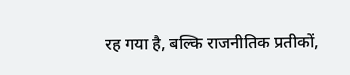रह गया है, बल्कि राजनीतिक प्रतीकों,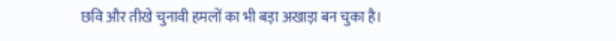छवि और तीखे चुनावी हमलों का भी बड़ा अखाड़ा बन चुका है।